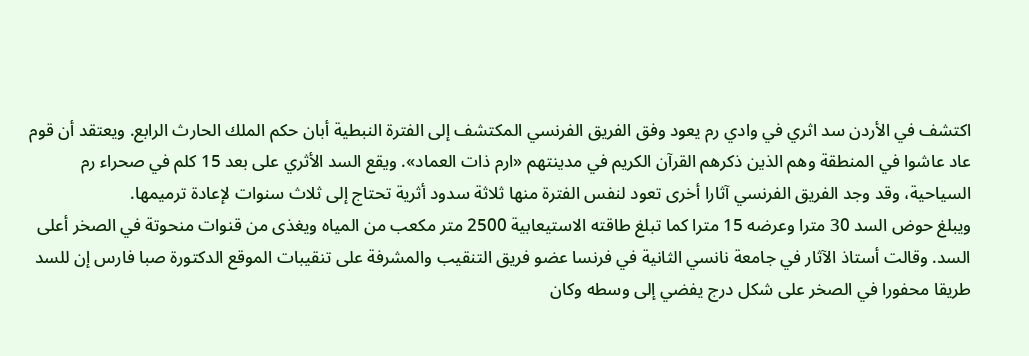اكتشف في الأردن سد اثري في وادي رم يعود وفق الفريق الفرنسي المكتشف إلى الفترة النبطية أبان حكم الملك الحارث الرابع. ويعتقد أن قوم عاد عاشوا في المنطقة وهم الذين ذكرهم القرآن الكريم في مدينتهم «ارم ذات العماد». ويقع السد الأثري على بعد 15 كلم في صحراء رم السياحية، وقد وجد الفريق الفرنسي آثارا أخرى تعود لنفس الفترة منها ثلاثة سدود أثرية تحتاج إلى ثلاث سنوات لإعادة ترميمها.
ويبلغ حوض السد 30 مترا وعرضه 15 مترا كما تبلغ طاقته الاستيعابية 2500 متر مكعب من المياه ويغذى من قنوات منحوتة في الصخر أعلى السد. وقالت أستاذ الآثار في جامعة نانسي الثانية في فرنسا عضو فريق التنقيب والمشرفة على تنقيبات الموقع الدكتورة صبا فارس إن للسد طريقا محفورا في الصخر على شكل درج يفضي إلى وسطه وكان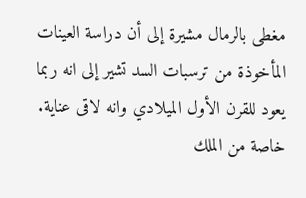مغطى بالرمال مشيرة إلى أن دراسة العينات المأخوذة من ترسبات السد تشير إلى انه ربما يعود للقرن الأول الميلادي وانه لاقى عناية.
خاصة من الملك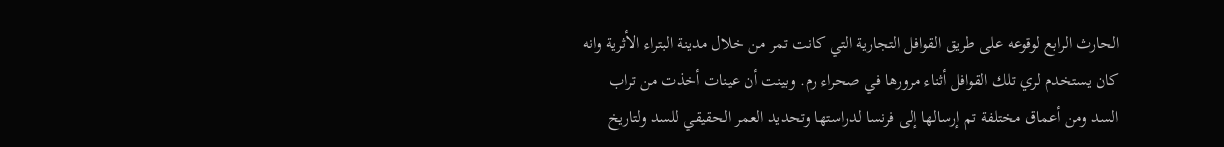الحارث الرابع لوقوعه على طريق القوافل التجارية التي كانت تمر من خلال مدينة البتراء الأثرية وانه كان يستخدم لري تلك القوافل أثناء مرورها في صحراء رم. وبينت أن عينات أخذت من تراب السد ومن أعماق مختلفة تم إرسالها إلى فرنسا لدراستها وتحديد العمر الحقيقي للسد ولتاريخ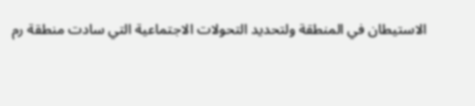الاستيطان في المنطقة ولتحديد التحولات الاجتماعية التي سادت منطقة رم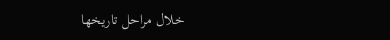خلال مراحل تاريخها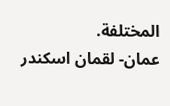المختلفة.
عمان- لقمان اسكندر